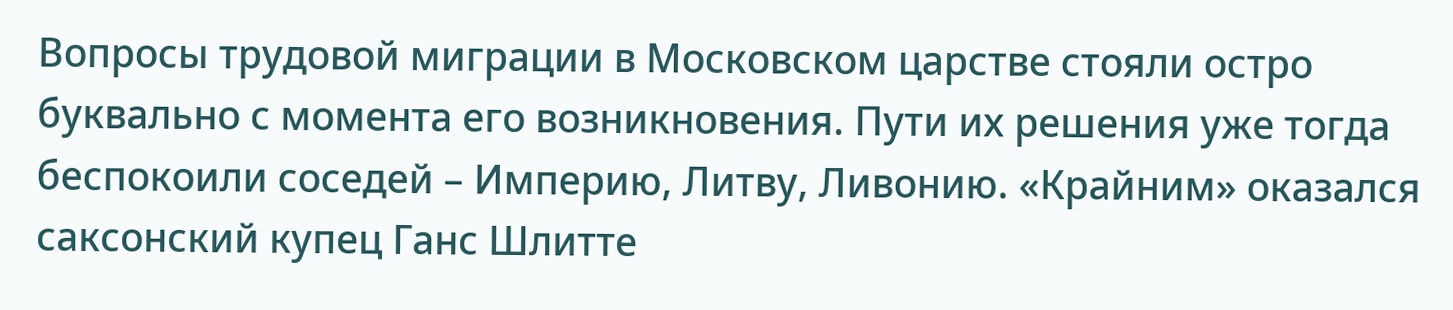Вопросы трудовой миграции в Московском царстве стояли остро буквально с момента его возникновения. Пути их решения уже тогда беспокоили соседей – Империю, Литву, Ливонию. «Крайним» оказался саксонский купец Ганс Шлитте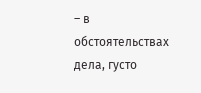– в обстоятельствах дела, густо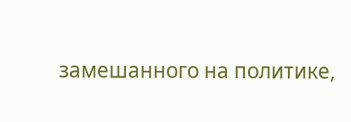замешанного на политике,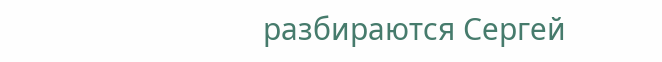разбираются Сергей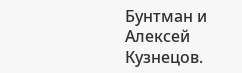Бунтман и Алексей Кузнецов.